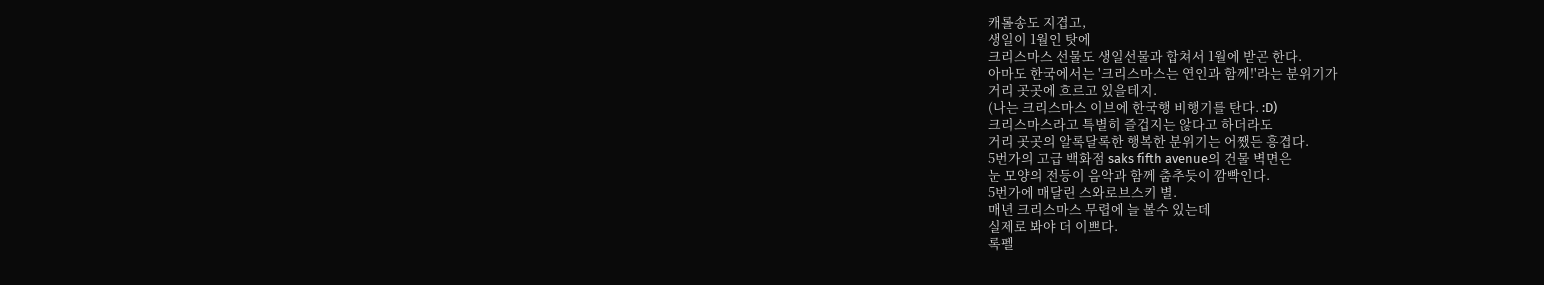캐롤송도 지겹고,
생일이 1월인 탓에
크리스마스 선물도 생일선물과 합쳐서 1월에 받곤 한다.
아마도 한국에서는 '크리스마스는 연인과 함께!'라는 분위기가
거리 곳곳에 흐르고 있을테지.
(나는 크리스마스 이브에 한국행 비행기를 탄다. :D)
크리스마스라고 특별히 즐겁지는 않다고 하더라도
거리 곳곳의 알록달록한 행복한 분위기는 어쨌든 흥겹다.
5번가의 고급 백화점 saks fifth avenue의 건물 벽면은
눈 모양의 전등이 음악과 함께 춤추듯이 깜빡인다.
5번가에 매달린 스와로브스키 별.
매년 크리스마스 무렵에 늘 볼수 있는데
실제로 봐야 더 이쁘다.
록펠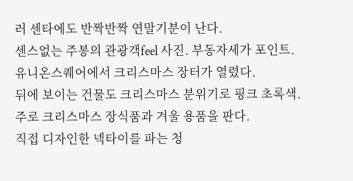러 센타에도 반짝반짝 연말기분이 난다.
센스없는 주봉의 관광객feel 사진. 부동자세가 포인트.
유니온스퀘어에서 크리스마스 장터가 열렸다.
뒤에 보이는 건물도 크리스마스 분위기로 핑크 초록색.
주로 크리스마스 장식품과 겨울 용품을 판다.
직접 디자인한 넥타이를 파는 청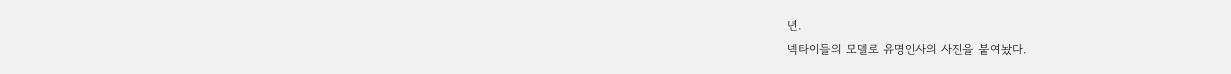년.
넥타이들의 모델로 유명인사의 사진을 붙여놨다.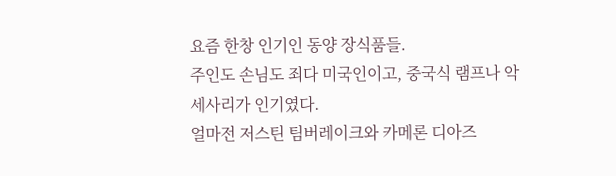요즘 한창 인기인 동양 장식품들.
주인도 손님도 죄다 미국인이고, 중국식 램프나 악세사리가 인기였다.
얼마전 저스틴 팀버레이크와 카메론 디아즈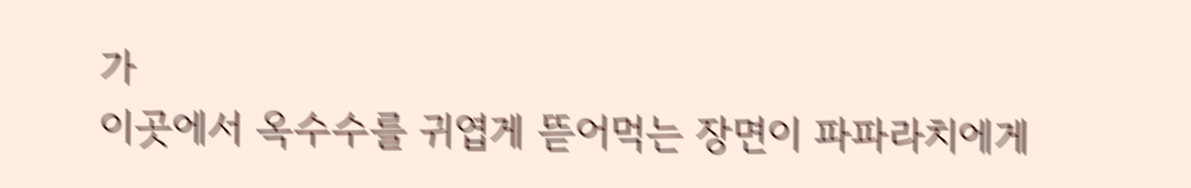가
이곳에서 옥수수를 귀엽게 뜯어먹는 장면이 파파라치에게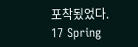포착됬었다.
17 Spring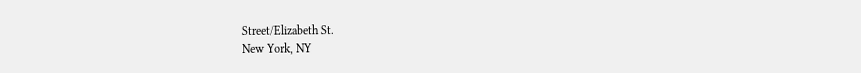Street/Elizabeth St.
New York, NY